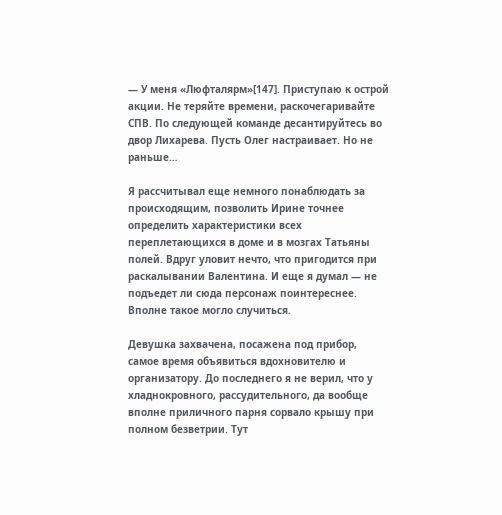— У меня «Люфталярм»[147]. Приступаю к острой акции. Не теряйте времени, раскочегаривайте СПВ. По следующей команде десантируйтесь во двор Лихарева. Пусть Олег настраивает. Но не раньше…

Я рассчитывал еще немного понаблюдать за происходящим, позволить Ирине точнее определить характеристики всех переплетающихся в доме и в мозгах Татьяны полей. Вдруг уловит нечто, что пригодится при раскалывании Валентина. И еще я думал — не подъедет ли сюда персонаж поинтереснее. Вполне такое могло случиться.

Девушка захвачена, посажена под прибор, самое время объявиться вдохновителю и организатору. До последнего я не верил, что у хладнокровного, рассудительного, да вообще вполне приличного парня сорвало крышу при полном безветрии. Тут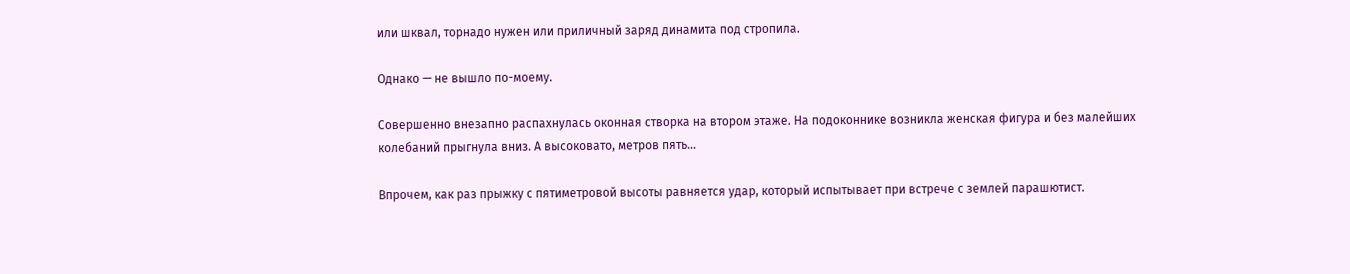или шквал, торнадо нужен или приличный заряд динамита под стропила.

Однако — не вышло по-моему.

Совершенно внезапно распахнулась оконная створка на втором этаже. На подоконнике возникла женская фигура и без малейших колебаний прыгнула вниз. А высоковато, метров пять…

Впрочем, как раз прыжку с пятиметровой высоты равняется удар, который испытывает при встрече с землей парашютист.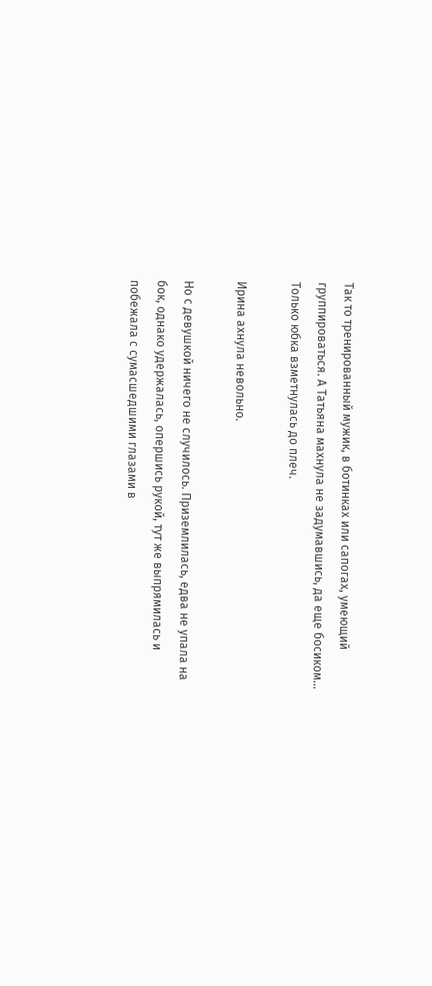Так то тренированный мужик, в ботинках или сапогах, умеющий группироваться. А Татьяна махнула не задумавшись, да еще босиком… Только юбка взметнулась до плеч.

Ирина ахнула невольно.

Но с девушкой ничего не случилось. Приземлилась, едва не упала на бок, однако удержалась, опершись рукой, тут же выпрямилась и побежала с сумасшедшими глазами в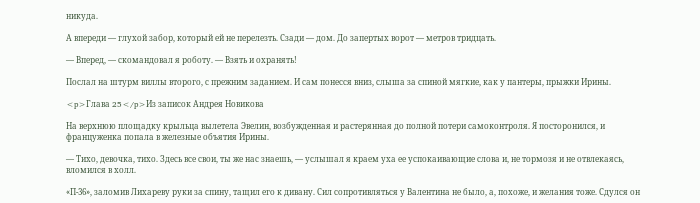никуда.

А впереди — глухой забор, который ей не перелезть. Сзади — дом. До запертых ворот — метров тридцать.

— Вперед, — скомандовал я роботу. — Взять и охранять!

Послал на штурм виллы второго, с прежним заданием. И сам понесся вниз, слыша за спиной мягкие, как у пантеры, прыжки Ирины.

<p>Глава 25</p>Из записок Андрея Новикова

На верхнюю площадку крыльца вылетела Эвелин, возбужденная и растерянная до полной потери самоконтроля. Я посторонился, и француженка попала в железные объятия Ирины.

— Тихо, девочка, тихо. Здесь все свои, ты же нас знаешь, — услышал я краем уха ее успокаивающие слова и, не тормозя и не отвлекаясь, вломился в холл.

«П-36», заломив Лихареву руки за спину, тащил его к дивану. Сил сопротивляться у Валентина не было, а, похоже, и желания тоже. Сдулся он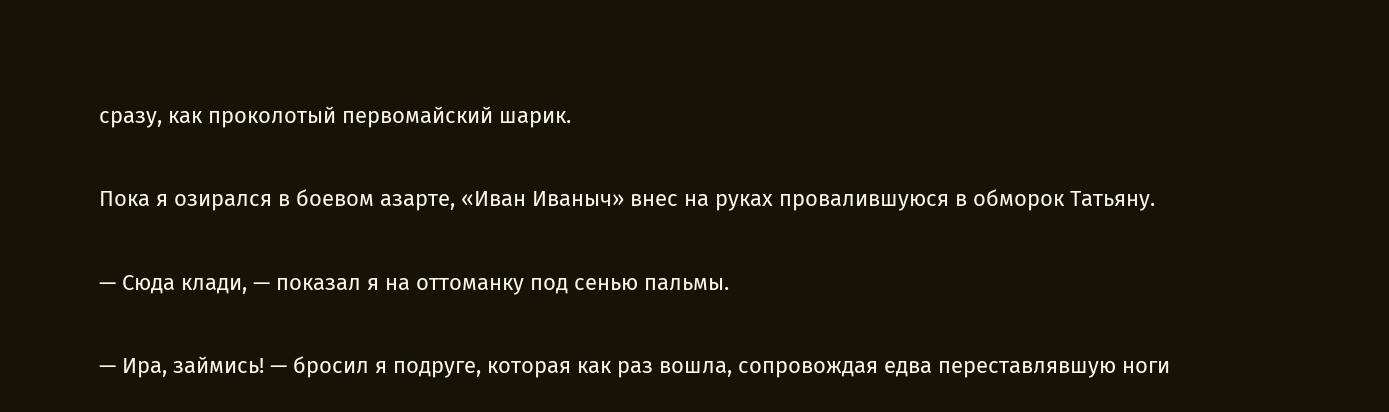сразу, как проколотый первомайский шарик.

Пока я озирался в боевом азарте, «Иван Иваныч» внес на руках провалившуюся в обморок Татьяну.

— Сюда клади, — показал я на оттоманку под сенью пальмы.

— Ира, займись! — бросил я подруге, которая как раз вошла, сопровождая едва переставлявшую ноги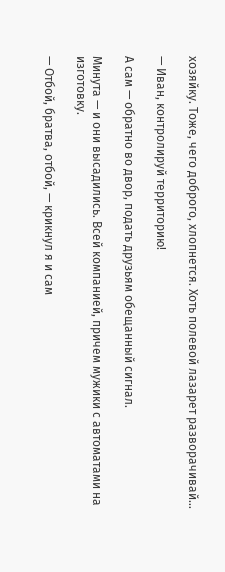хозяйку. Тоже, чего доброго, хлопнется. Хоть полевой лазарет разворачивай…

— Иван, контролируй территорию!

А сам — обратно во двор, подать друзьям обещанный сигнал.

Минута — и они высадились. Всей компанией, причем мужики с автоматами на изготовку.

— Отбой, братва, отбой, — крикнул я и сам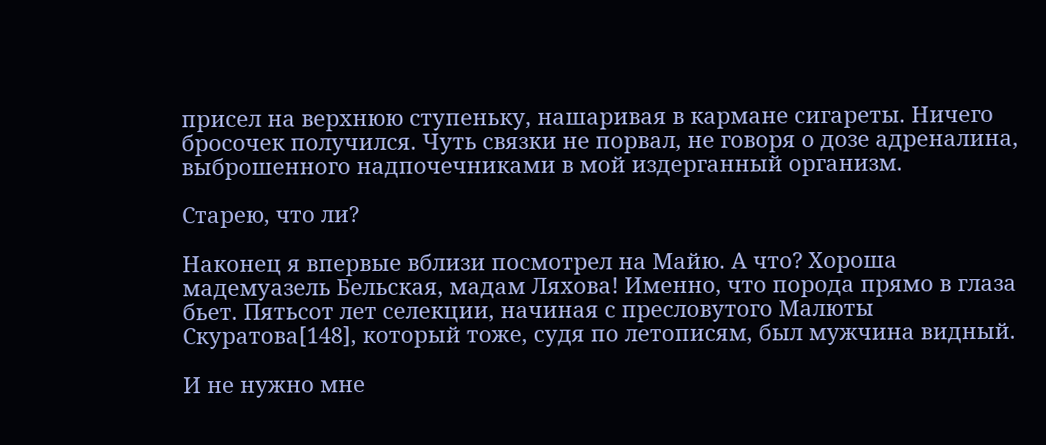присел на верхнюю ступеньку, нашаривая в кармане сигареты. Ничего бросочек получился. Чуть связки не порвал, не говоря о дозе адреналина, выброшенного надпочечниками в мой издерганный организм.

Старею, что ли?

Наконец я впервые вблизи посмотрел на Майю. А что? Хороша мадемуазель Бельская, мадам Ляхова! Именно, что порода прямо в глаза бьет. Пятьсот лет селекции, начиная с пресловутого Малюты Скуратова[148], который тоже, судя по летописям, был мужчина видный.

И не нужно мне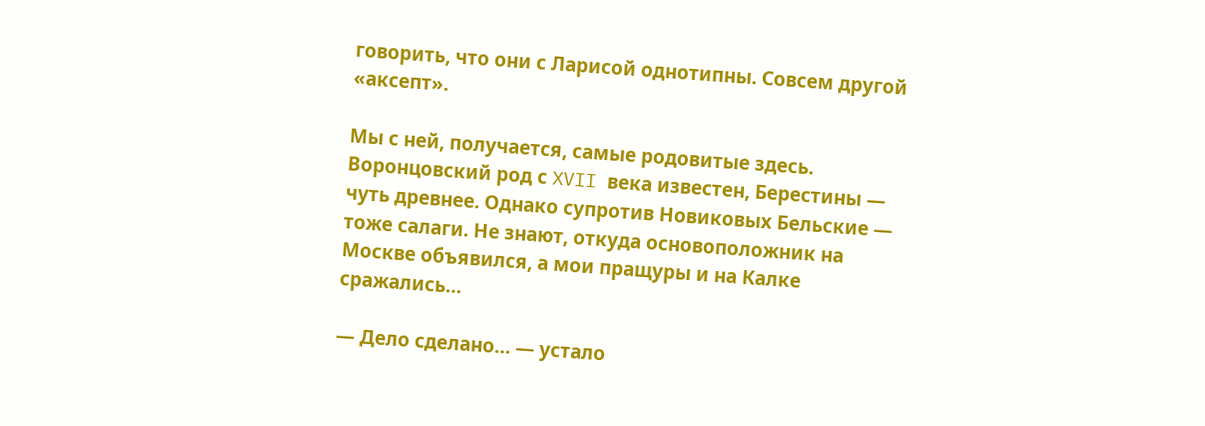говорить, что они с Ларисой однотипны. Совсем другой «аксепт».

Мы с ней, получается, самые родовитые здесь. Воронцовский род с XVII века известен, Берестины — чуть древнее. Однако супротив Новиковых Бельские — тоже салаги. Не знают, откуда основоположник на Москве объявился, а мои пращуры и на Калке сражались…

— Дело сделано… — устало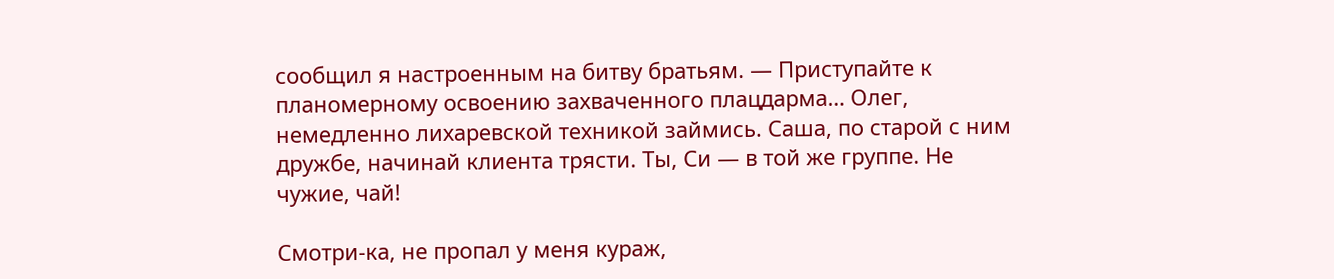сообщил я настроенным на битву братьям. — Приступайте к планомерному освоению захваченного плацдарма… Олег, немедленно лихаревской техникой займись. Саша, по старой с ним дружбе, начинай клиента трясти. Ты, Си — в той же группе. Не чужие, чай!

Смотри-ка, не пропал у меня кураж,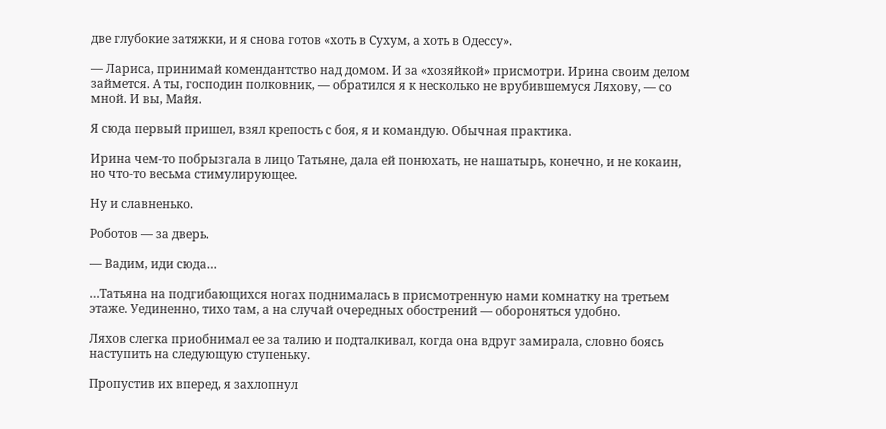две глубокие затяжки, и я снова готов «хоть в Сухум, а хоть в Одессу».

— Лариса, принимай комендантство над домом. И за «хозяйкой» присмотри. Ирина своим делом займется. А ты, господин полковник, — обратился я к несколько не врубившемуся Ляхову, — со мной. И вы, Майя.

Я сюда первый пришел, взял крепость с боя, я и командую. Обычная практика.

Ирина чем-то побрызгала в лицо Татьяне, дала ей понюхать, не нашатырь, конечно, и не кокаин, но что-то весьма стимулирующее.

Ну и славненько.

Роботов — за дверь.

— Вадим, иди сюда…

…Татьяна на подгибающихся ногах поднималась в присмотренную нами комнатку на третьем этаже. Уединенно, тихо там, а на случай очередных обострений — обороняться удобно.

Ляхов слегка приобнимал ее за талию и подталкивал, когда она вдруг замирала, словно боясь наступить на следующую ступеньку.

Пропустив их вперед, я захлопнул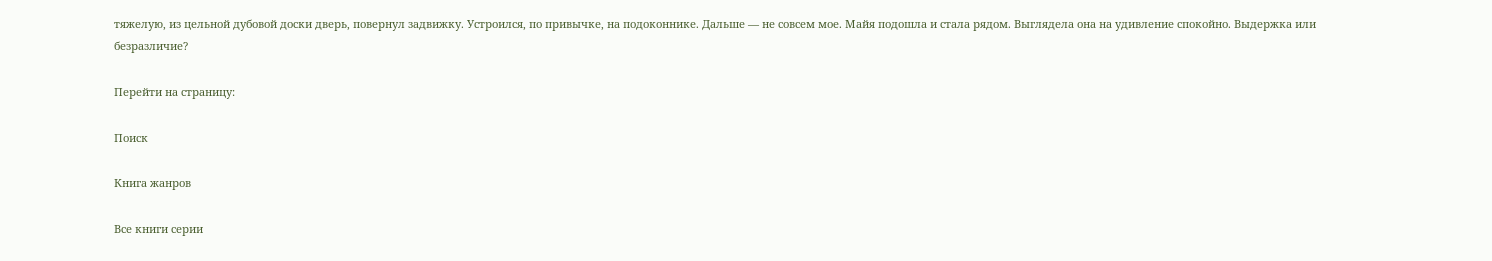тяжелую, из цельной дубовой доски дверь, повернул задвижку. Устроился, по привычке, на подоконнике. Дальше — не совсем мое. Майя подошла и стала рядом. Выглядела она на удивление спокойно. Выдержка или безразличие?

Перейти на страницу:

Поиск

Книга жанров

Все книги серии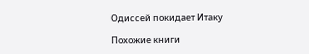Одиссей покидает Итаку

Похожие книги